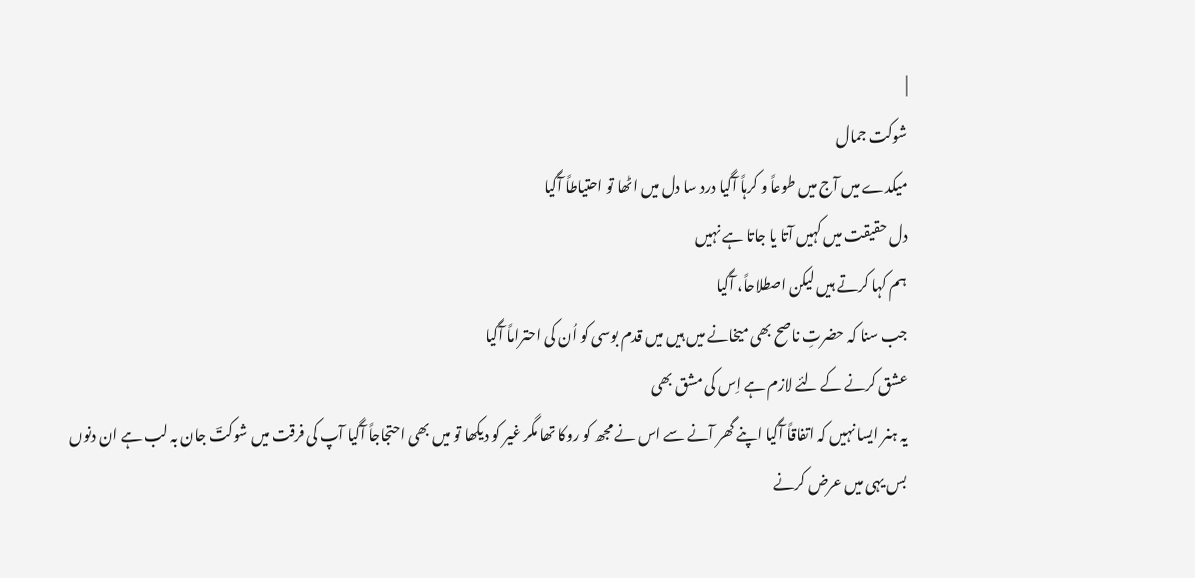|
شوکت جمال
میکدے میں آج میں طوعاً و کرہاً آگیا درد سا دل میں اٹھا تو احتیاطاً آگیا
دل حقیقت میں کہیں آتا یا جاتا ہے نہیں
ہم کہا کرتے ہیں لیکن اصطلاحاً، آگیا
جب سنا کہ حضرتِ ناصح بھی میخانے میں ہیں میں قدم بوسی کو اُن کی احتراماً آگیا
عشق کرنے کے لئے لازم ہے اِس کی مشق بھی
یہ ہنر ایسا نہیں کہ اتفاقاً آگیا اپنے گھر آنے سے اس نے مجھ کو روکا تھا مگر غیر کو دیکھا تو میں بھی احتجاجاً آگیا آپ کی فرقت میں شوکتؔ جان بہ لب ہے ان دنوں
بس یہی میں عرض کرنے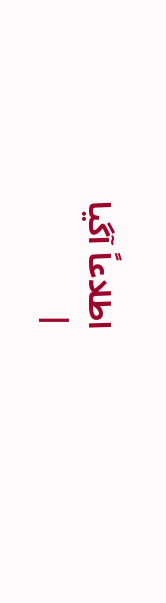اطلاعاً آگیا
|